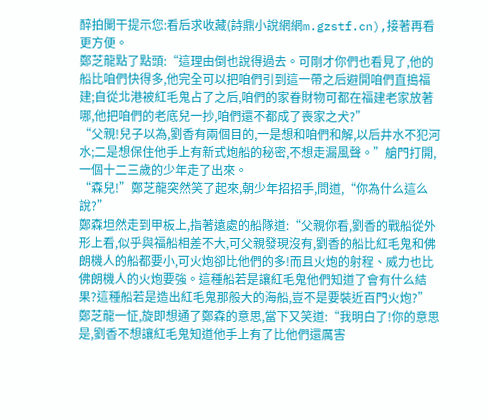醉拍闌干提示您:看后求收藏(詩鼎小說網網m.gzstf.cn),接著再看更方便。
鄭芝龍點了點頭:“這理由倒也說得過去。可剛才你們也看見了,他的船比咱們快得多,他完全可以把咱們引到這一帶之后避開咱們直搗福建;自從北港被紅毛鬼占了之后,咱們的家眷財物可都在福建老家放著哪,他把咱們的老底兒一抄,咱們還不都成了喪家之犬?”
“父親!兒子以為,劉香有兩個目的,一是想和咱們和解,以后井水不犯河水;二是想保住他手上有新式炮船的秘密,不想走漏風聲。”艙門打開,一個十二三歲的少年走了出來。
“森兒!”鄭芝龍突然笑了起來,朝少年招招手,問道,“你為什么這么說?”
鄭森坦然走到甲板上,指著遠處的船隊道:“父親你看,劉香的戰船從外形上看,似乎與福船相差不大,可父親發現沒有,劉香的船比紅毛鬼和佛朗機人的船都要小,可火炮卻比他們的多!而且火炮的射程、威力也比佛朗機人的火炮要強。這種船若是讓紅毛鬼他們知道了會有什么結果?這種船若是造出紅毛鬼那般大的海船,豈不是要裝近百門火炮?”
鄭芝龍一怔,旋即想通了鄭森的意思,當下又笑道:“我明白了!你的意思是,劉香不想讓紅毛鬼知道他手上有了比他們還厲害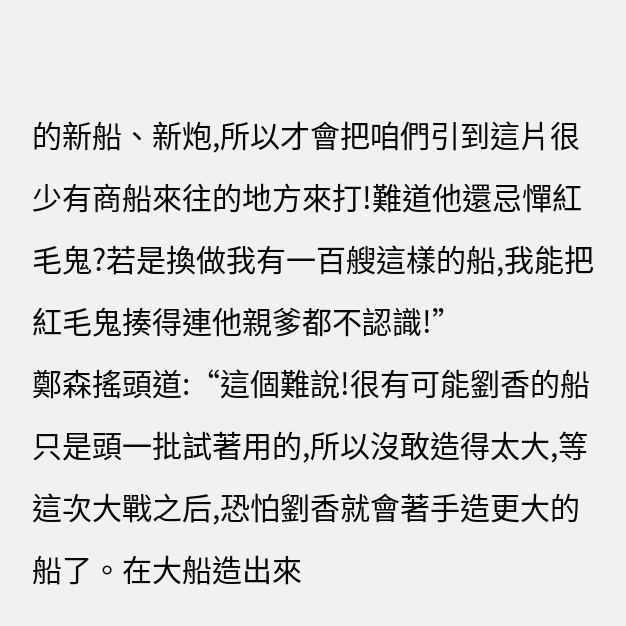的新船、新炮,所以才會把咱們引到這片很少有商船來往的地方來打!難道他還忌憚紅毛鬼?若是換做我有一百艘這樣的船,我能把紅毛鬼揍得連他親爹都不認識!”
鄭森搖頭道:“這個難說!很有可能劉香的船只是頭一批試著用的,所以沒敢造得太大,等這次大戰之后,恐怕劉香就會著手造更大的船了。在大船造出來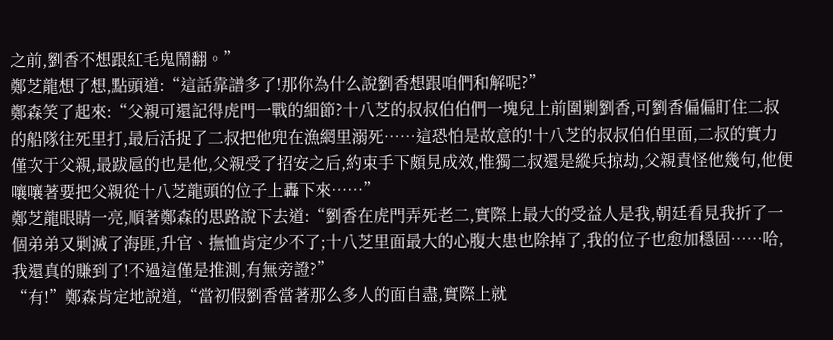之前,劉香不想跟紅毛鬼鬧翻。”
鄭芝龍想了想,點頭道:“這話靠譜多了!那你為什么說劉香想跟咱們和解呢?”
鄭森笑了起來:“父親可還記得虎門一戰的細節?十八芝的叔叔伯伯們一塊兒上前圍剿劉香,可劉香偏偏盯住二叔的船隊往死里打,最后活捉了二叔把他兜在漁網里溺死……這恐怕是故意的!十八芝的叔叔伯伯里面,二叔的實力僅次于父親,最跋扈的也是他,父親受了招安之后,約束手下頗見成效,惟獨二叔還是縱兵掠劫,父親責怪他幾句,他便嚷嚷著要把父親從十八芝龍頭的位子上轟下來……”
鄭芝龍眼睛一亮,順著鄭森的思路說下去道:“劉香在虎門弄死老二,實際上最大的受益人是我,朝廷看見我折了一個弟弟又剿滅了海匪,升官、撫恤肯定少不了;十八芝里面最大的心腹大患也除掉了,我的位子也愈加穩固……哈,我還真的賺到了!不過這僅是推測,有無旁證?”
“有!”鄭森肯定地說道,“當初假劉香當著那么多人的面自盡,實際上就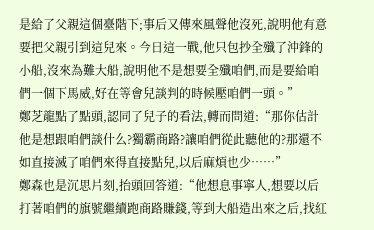是給了父親這個臺階下;事后又傳來風聲他沒死,說明他有意要把父親引到這兒來。今日這一戰,他只包抄全殲了沖鋒的小船,沒來為難大船,說明他不是想要全殲咱們,而是要給咱們一個下馬威,好在等會兒談判的時候壓咱們一頭。”
鄭芝龍點了點頭,認同了兒子的看法,轉而問道:“那你估計他是想跟咱們談什么?獨霸商路?讓咱們從此聽他的?那還不如直接滅了咱們來得直接點兒,以后麻煩也少……”
鄭森也是沉思片刻,抬頭回答道:“他想息事寧人,想要以后打著咱們的旗號繼續跑商路賺錢,等到大船造出來之后,找紅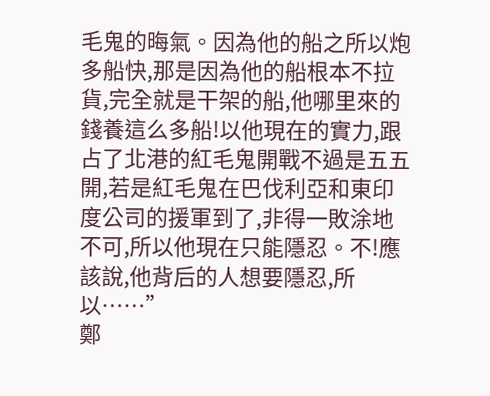毛鬼的晦氣。因為他的船之所以炮多船快,那是因為他的船根本不拉貨,完全就是干架的船,他哪里來的錢養這么多船!以他現在的實力,跟占了北港的紅毛鬼開戰不過是五五開,若是紅毛鬼在巴伐利亞和東印度公司的援軍到了,非得一敗涂地不可,所以他現在只能隱忍。不!應該說,他背后的人想要隱忍,所以……”
鄭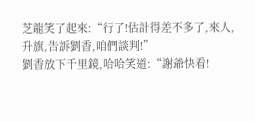芝龍笑了起來:“行了!估計得差不多了,來人,升旗,告訴劉香,咱們談判!”
劉香放下千里鏡,哈哈笑道:“謝爺快看!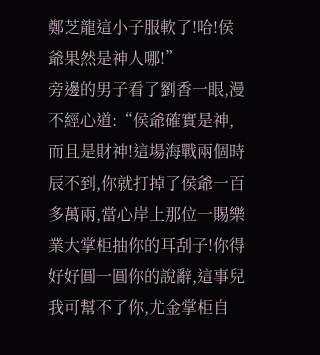鄭芝龍這小子服軟了!哈!侯爺果然是神人哪!”
旁邊的男子看了劉香一眼,漫不經心道:“侯爺確實是神,而且是財神!這場海戰兩個時辰不到,你就打掉了侯爺一百多萬兩,當心岸上那位一賜樂業大掌柜抽你的耳刮子!你得好好圓一圓你的說辭,這事兒我可幫不了你,尤金掌柜自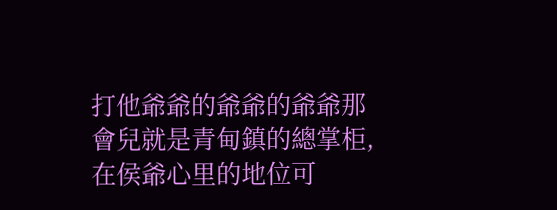打他爺爺的爺爺的爺爺那會兒就是青甸鎮的總掌柜,在侯爺心里的地位可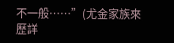不一般……”(尤金家族來歷詳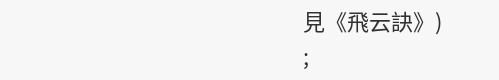見《飛云訣》)
;